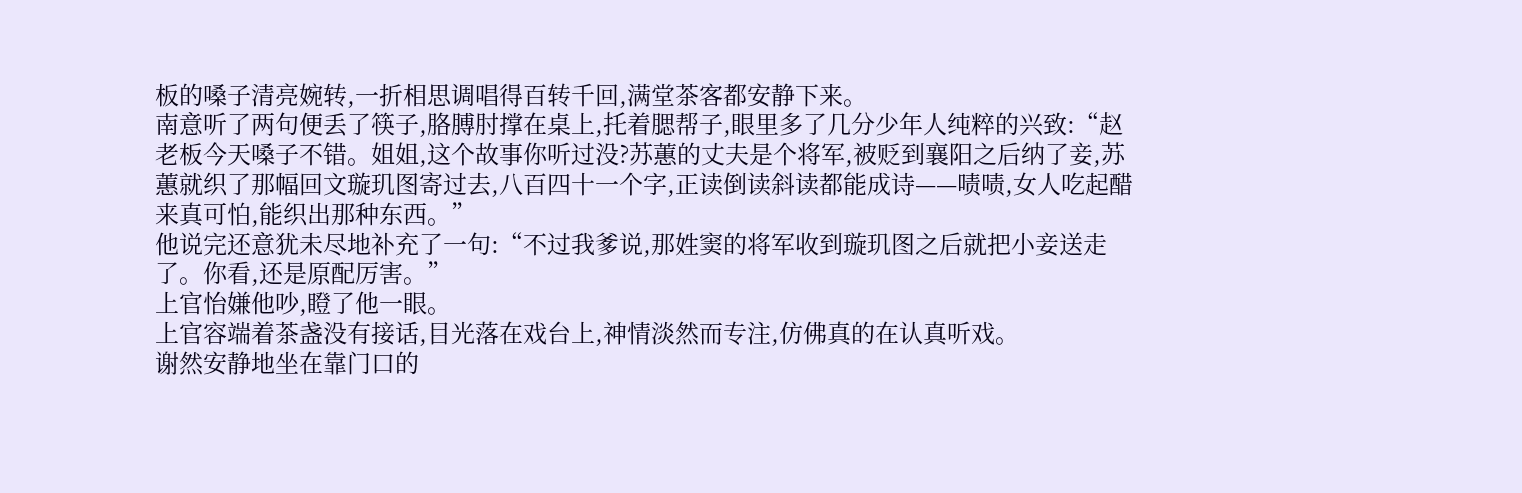板的嗓子清亮婉转,一折相思调唱得百转千回,满堂茶客都安静下来。
南意听了两句便丢了筷子,胳膊肘撑在桌上,托着腮帮子,眼里多了几分少年人纯粹的兴致:“赵老板今天嗓子不错。姐姐,这个故事你听过没?苏蕙的丈夫是个将军,被贬到襄阳之后纳了妾,苏蕙就织了那幅回文璇玑图寄过去,八百四十一个字,正读倒读斜读都能成诗——啧啧,女人吃起醋来真可怕,能织出那种东西。”
他说完还意犹未尽地补充了一句:“不过我爹说,那姓窦的将军收到璇玑图之后就把小妾送走了。你看,还是原配厉害。”
上官怡嫌他吵,瞪了他一眼。
上官容端着茶盏没有接话,目光落在戏台上,神情淡然而专注,仿佛真的在认真听戏。
谢然安静地坐在靠门口的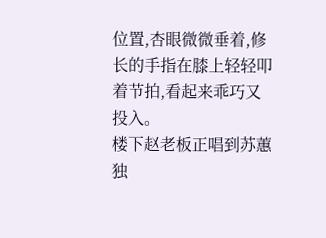位置,杏眼微微垂着,修长的手指在膝上轻轻叩着节拍,看起来乖巧又投入。
楼下赵老板正唱到苏蕙独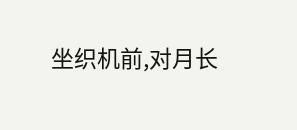坐织机前,对月长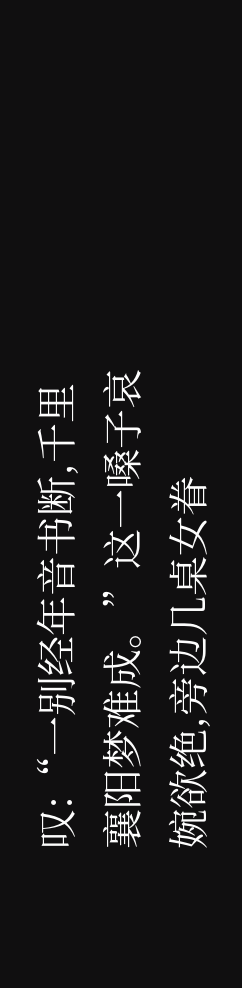叹:“一别经年音书断,千里襄阳梦难成。”这一嗓子哀婉欲绝,旁边几桌女眷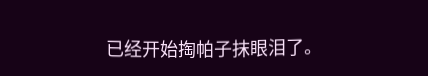已经开始掏帕子抹眼泪了。